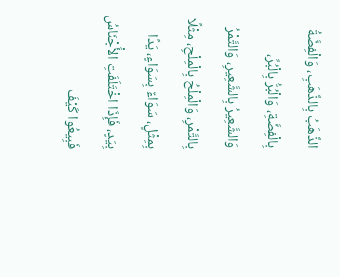الذَّهَبُ بِالذَّهَبِ، وَالْفِضَّةُ بِالْفِضَّةِ، وَالْبُرُّ بِالْبُرِّ، وَالشَّعِيرُ بِالشَّعِيرِ، وَالتَّمْرُ بِالتَّمْرِ، وَالْمِلْحُ بِالْمِلْحِ، مِثْلًا بِمِثْلٍ، سَوَاءٌ بِسَوَاءٍ، يَدًا بِيَدٍ، فَإِذَا اخْتَلَفَتِ الأَْجْنَاسُ فَبِيعُوا كَيْفَ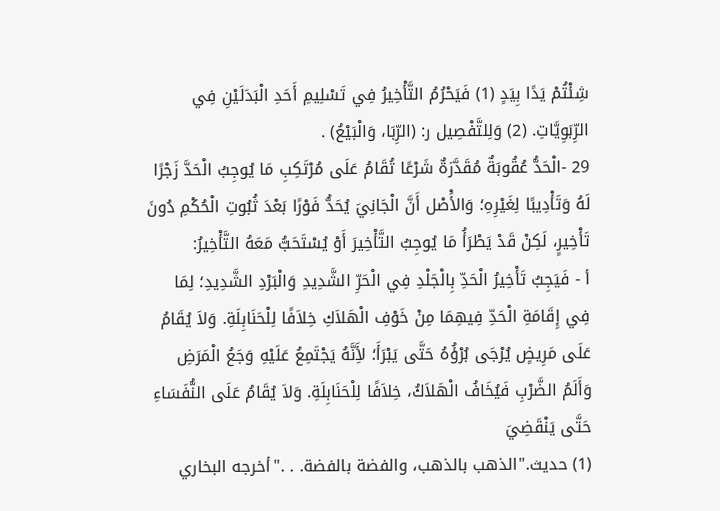شِئْتُمْ يَدًا بِيَدٍ (1) فَيَحْرُمُ التَّأْخِيرُ فِي تَسْلِيمِ أَحَدِ الْبَدَلَيْنِ فِي الرِّبَوِيَّاتِ. (2) وَلِلتَّفْصِيل ر: (الرِّبَا، وَالْبَيْعُ) .
29 -الْحَدُّ عُقُوبَةٌ مُقَدَّرَةٌ شَرْعًا تُقَامُ عَلَى مُرْتَكِبِ مَا يُوجِبُ الْحَدَّ زَجْرًا لَهُ وَتَأْدِيبًا لِغَيْرِهِ؛ وَالأَْصْل أَنَّ الْجَانِيَ يُحَدُّ فَوْرًا بَعْدَ ثُبُوتِ الْحُكْمِ دُونَ تَأْخِيرٍ، لَكِنْ قَدْ يَطْرَأُ مَا يُوجِبُ التَّأْخِيرَ أَوْ يُسْتَحَبُّ مَعَهُ التَّأْخِيرُ:
أ - فَيَجِبُ تَأْخِيرُ الْحَدِّ بِالْجَلْدِ فِي الْحَرِّ الشَّدِيدِ وَالْبَرْدِ الشَّدِيدِ؛ لِمَا فِي إِقَامَةِ الْحَدِّ فِيهِمَا مِنْ خَوْفِ الْهَلاَكِ خِلاَفًا لِلْحَنَابِلَةِ. وَلاَ يُقَامُ عَلَى مَرِيضٍ يُرْجَى بُرْؤُهُ حَتَّى يَبْرَأَ؛ لأَِنَّهُ يَجْتَمِعُ عَلَيْهِ وَجَعُ الْمَرَضِ وَأَلَمُ الضَّرْبِ فَيُخَافُ الْهَلاَكُ، خِلاَفًا لِلْحَنَابِلَةِ. وَلاَ يُقَامُ عَلَى النُّفَسَاءِ حَتَّى يَنْقَضِيَ
(1) حديث."الذهب بالذهب، والفضة بالفضة. . ."أخرجه البخاري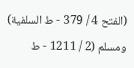(الفتح 4 / 379 - ط السلفية) ومسلم (2 / 1211 - ط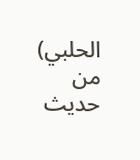الحلبي) من حديث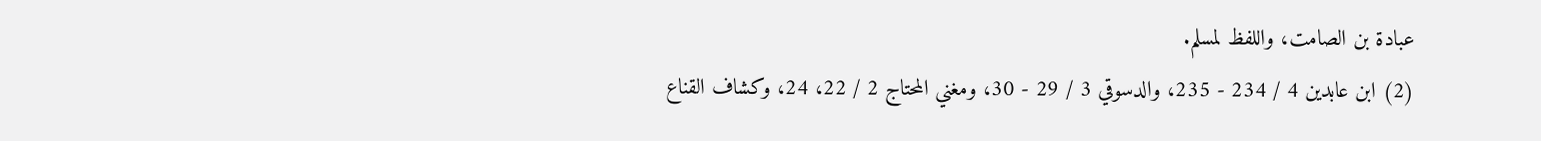عبادة بن الصامت، واللفظ لمسلم.
(2) ابن عابدين 4 / 234 - 235، والدسوقي 3 / 29 - 30، ومغني المحتاج 2 / 22، 24، وكشاف القناع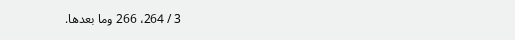3 / 264، 266 وما بعدها.